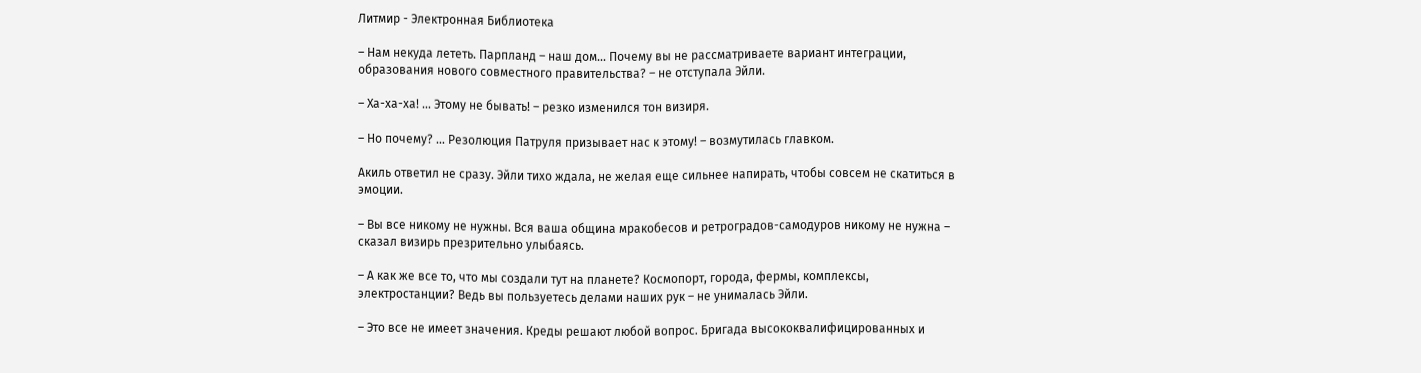Литмир - Электронная Библиотека

– Нам некуда лететь. Парпланд – наш дом… Почему вы не рассматриваете вариант интеграции, образования нового совместного правительства? – не отступала Эйли.

– Ха-ха-ха! … Этому не бывать! – резко изменился тон визиря.

– Но почему? … Резолюция Патруля призывает нас к этому! – возмутилась главком.

Акиль ответил не сразу. Эйли тихо ждала, не желая еще сильнее напирать, чтобы совсем не скатиться в эмоции.

– Вы все никому не нужны. Вся ваша община мракобесов и ретроградов-самодуров никому не нужна – сказал визирь презрительно улыбаясь.

– А как же все то, что мы создали тут на планете? Космопорт, города, фермы, комплексы, электростанции? Ведь вы пользуетесь делами наших рук – не унималась Эйли.

– Это все не имеет значения. Креды решают любой вопрос. Бригада высококвалифицированных и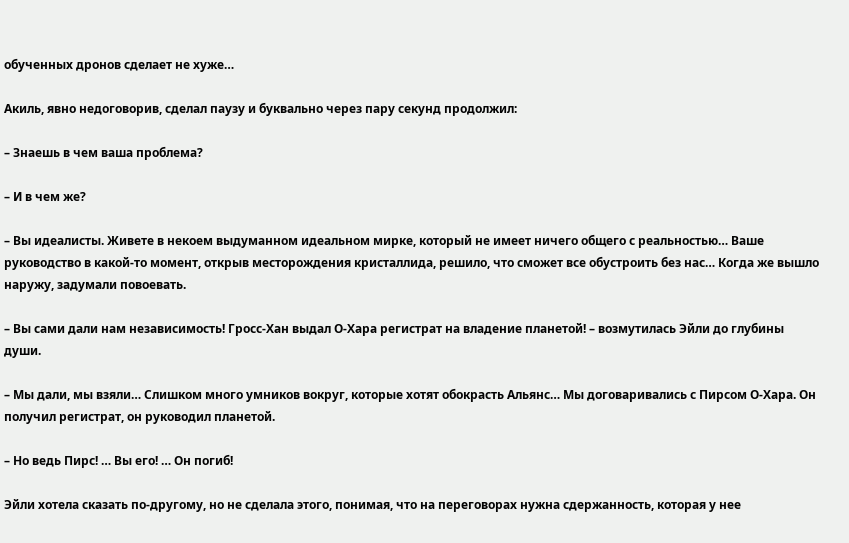обученных дронов сделает не хуже…

Акиль, явно недоговорив, сделал паузу и буквально через пару секунд продолжил:

– Знаешь в чем ваша проблема?

– И в чем же?

– Вы идеалисты. Живете в некоем выдуманном идеальном мирке, который не имеет ничего общего с реальностью… Ваше руководство в какой-то момент, открыв месторождения кристаллида, решило, что сможет все обустроить без нас… Когда же вышло наружу, задумали повоевать.

– Вы сами дали нам независимость! Гросс-Хан выдал О-Хара регистрат на владение планетой! – возмутилась Эйли до глубины души.

– Мы дали, мы взяли… Слишком много умников вокруг, которые хотят обокрасть Альянс… Мы договаривались с Пирсом О-Хара. Он получил регистрат, он руководил планетой.

– Но ведь Пирс! … Вы его! … Он погиб!

Эйли хотела сказать по-другому, но не сделала этого, понимая, что на переговорах нужна сдержанность, которая у нее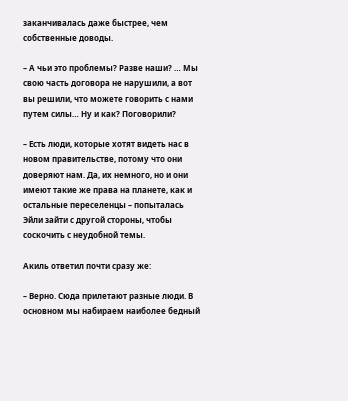заканчивалась даже быстрее, чем собственные доводы.

– А чьи это проблемы? Разве наши? … Мы свою часть договора не нарушили, а вот вы решили, что можете говорить с нами путем силы… Ну и как? Поговорили?

– Есть люди, которые хотят видеть нас в новом правительстве, потому что они доверяют нам. Да, их немного, но и они имеют такие же права на планете, как и остальные переселенцы – попыталась Эйли зайти с другой стороны, чтобы соскочить с неудобной темы.

Акиль ответил почти сразу же:

– Верно. Сюда прилетают разные люди. В основном мы набираем наиболее бедный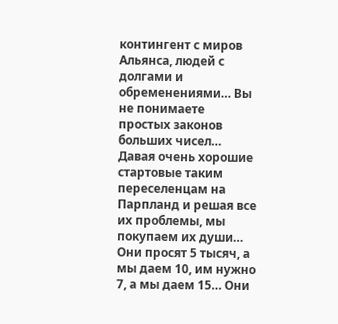контингент с миров Альянса, людей с долгами и обременениями… Вы не понимаете простых законов больших чисел… Давая очень хорошие стартовые таким переселенцам на Парпланд и решая все их проблемы, мы покупаем их души… Они просят 5 тысяч, а мы даем 10, им нужно 7, а мы даем 15… Они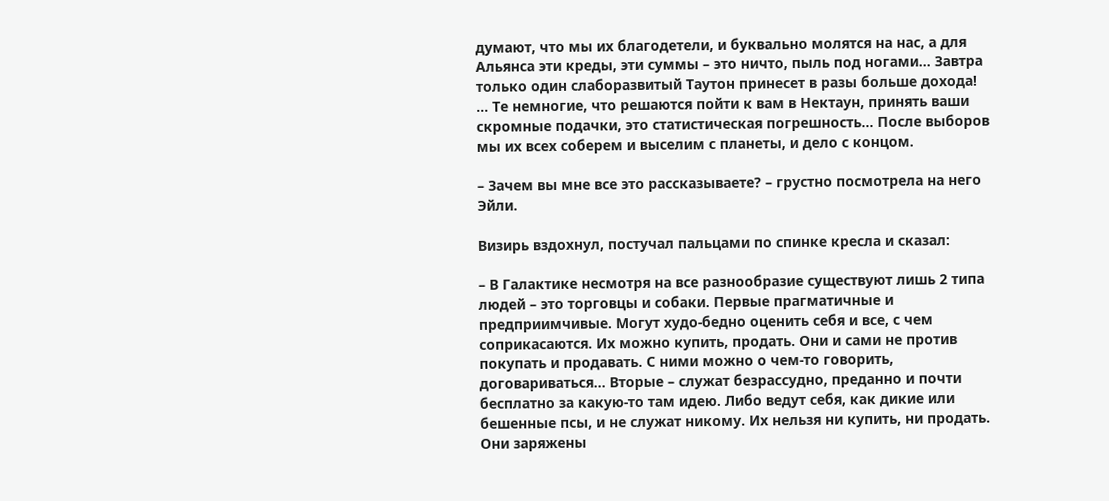думают, что мы их благодетели, и буквально молятся на нас, а для Альянса эти креды, эти суммы – это ничто, пыль под ногами… Завтра только один слаборазвитый Таутон принесет в разы больше дохода! … Те немногие, что решаются пойти к вам в Нектаун, принять ваши скромные подачки, это статистическая погрешность… После выборов мы их всех соберем и выселим с планеты, и дело с концом.

– Зачем вы мне все это рассказываете? – грустно посмотрела на него Эйли.

Визирь вздохнул, постучал пальцами по спинке кресла и сказал:

– В Галактике несмотря на все разнообразие существуют лишь 2 типа людей – это торговцы и собаки. Первые прагматичные и предприимчивые. Могут худо-бедно оценить себя и все, с чем соприкасаются. Их можно купить, продать. Они и сами не против покупать и продавать. С ними можно о чем-то говорить, договариваться… Вторые – служат безрассудно, преданно и почти бесплатно за какую-то там идею. Либо ведут себя, как дикие или бешенные псы, и не служат никому. Их нельзя ни купить, ни продать. Они заряжены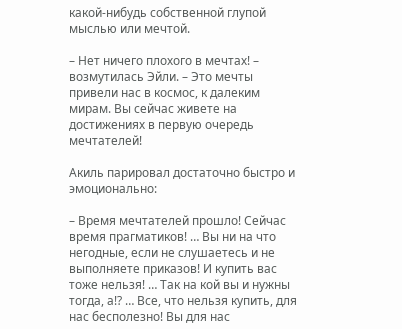какой-нибудь собственной глупой мыслью или мечтой.

– Нет ничего плохого в мечтах! – возмутилась Эйли. – Это мечты привели нас в космос, к далеким мирам. Вы сейчас живете на достижениях в первую очередь мечтателей!

Акиль парировал достаточно быстро и эмоционально:

– Время мечтателей прошло! Сейчас время прагматиков! … Вы ни на что негодные, если не слушаетесь и не выполняете приказов! И купить вас тоже нельзя! … Так на кой вы и нужны тогда, а!? … Все, что нельзя купить, для нас бесполезно! Вы для нас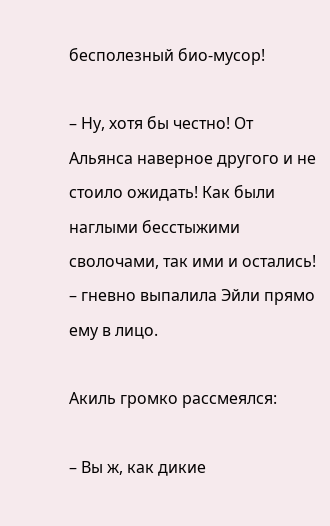бесполезный био-мусор!

– Ну, хотя бы честно! От Альянса наверное другого и не стоило ожидать! Как были наглыми бесстыжими сволочами, так ими и остались! – гневно выпалила Эйли прямо ему в лицо.

Акиль громко рассмеялся:

– Вы ж, как дикие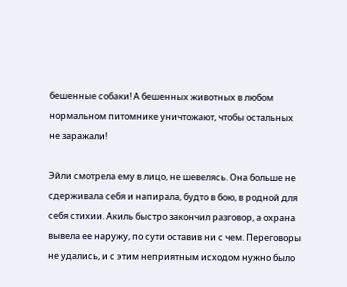бешенные собаки! А бешенных животных в любом нормальном питомнике уничтожают, чтобы остальных не заражали!

Эйли смотрела ему в лицо, не шевелясь. Она больше не сдерживала себя и напирала, будто в бою, в родной для себя стихии. Акиль быстро закончил разговор, а охрана вывела ее наружу, по сути оставив ни с чем. Переговоры не удались, и с этим неприятным исходом нужно было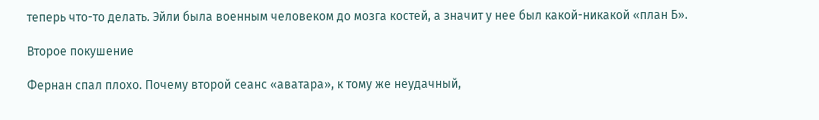теперь что-то делать. Эйли была военным человеком до мозга костей, а значит у нее был какой-никакой «план Б».

Второе покушение

Фернан спал плохо. Почему второй сеанс «аватара», к тому же неудачный,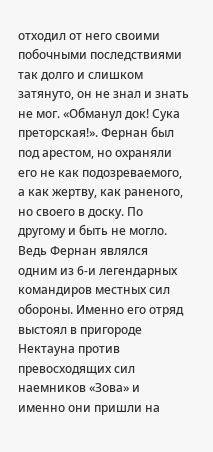отходил от него своими побочными последствиями так долго и слишком затянуто, он не знал и знать не мог. «Обманул док! Сука преторская!». Фернан был под арестом, но охраняли его не как подозреваемого, а как жертву, как раненого, но своего в доску. По другому и быть не могло. Ведь Фернан являлся одним из 6-и легендарных командиров местных сил обороны. Именно его отряд выстоял в пригороде Нектауна против превосходящих сил наемников «Зова» и именно они пришли на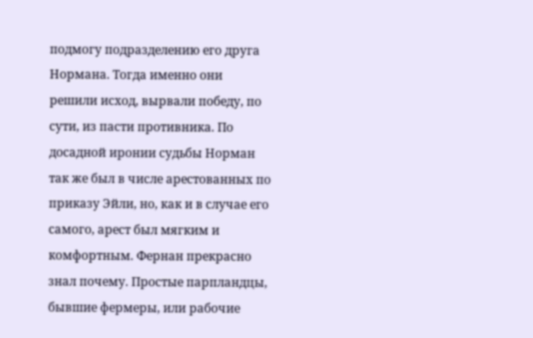подмогу подразделению его друга Нормана. Тогда именно они решили исход, вырвали победу, по сути, из пасти противника. По досадной иронии судьбы Норман так же был в числе арестованных по приказу Эйли, но, как и в случае его самого, арест был мягким и комфортным. Фернан прекрасно знал почему. Простые парпландцы, бывшие фермеры, или рабочие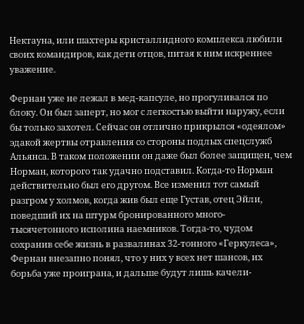Нектауна, или шахтеры кристаллидного комплекса любили своих командиров, как дети отцов, питая к ним искреннее уважение.

Фернан уже не лежал в мед-капсуле, но прогуливался по блоку. Он был заперт, но мог с легкостью выйти наружу, если бы только захотел. Сейчас он отлично прикрылся «одеялом» эдакой жертвы отравления со стороны подлых спецслужб Альянса. В таком положении он даже был более защищен, чем Норман, которого так удачно подставил. Когда-то Норман действительно был его другом. Все изменил тот самый разгром у холмов, когда жив был еще Густав, отец Эйли, поведший их на штурм бронированного много-тысячетонного исполина наемников. Тогда-то, чудом сохранив себе жизнь в развалинах 32-тонного «Геркулеса», Фернан внезапно понял, что у них у всех нет шансов, их борьба уже проиграна, и дальше будут лишь качели-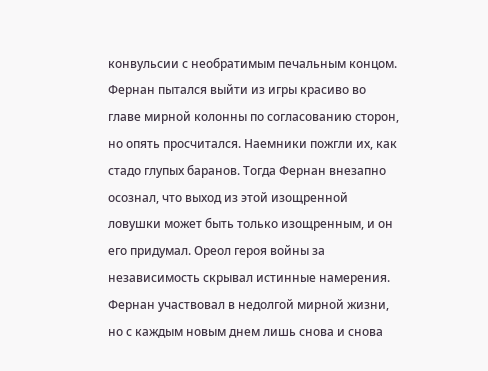конвульсии с необратимым печальным концом. Фернан пытался выйти из игры красиво во главе мирной колонны по согласованию сторон, но опять просчитался. Наемники пожгли их, как стадо глупых баранов. Тогда Фернан внезапно осознал, что выход из этой изощренной ловушки может быть только изощренным, и он его придумал. Ореол героя войны за независимость скрывал истинные намерения. Фернан участвовал в недолгой мирной жизни, но с каждым новым днем лишь снова и снова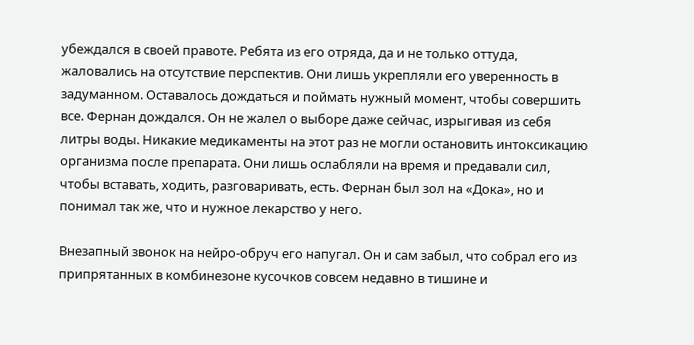убеждался в своей правоте. Ребята из его отряда, да и не только оттуда, жаловались на отсутствие перспектив. Они лишь укрепляли его уверенность в задуманном. Оставалось дождаться и поймать нужный момент, чтобы совершить все. Фернан дождался. Он не жалел о выборе даже сейчас, изрыгивая из себя литры воды. Никакие медикаменты на этот раз не могли остановить интоксикацию организма после препарата. Они лишь ослабляли на время и предавали сил, чтобы вставать, ходить, разговаривать, есть. Фернан был зол на «Дока», но и понимал так же, что и нужное лекарство у него.

Внезапный звонок на нейро-обруч его напугал. Он и сам забыл, что собрал его из припрятанных в комбинезоне кусочков совсем недавно в тишине и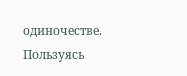одиночестве. Пользуясь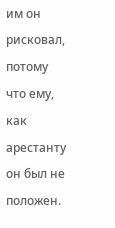им он рисковал, потому что ему, как арестанту он был не положен.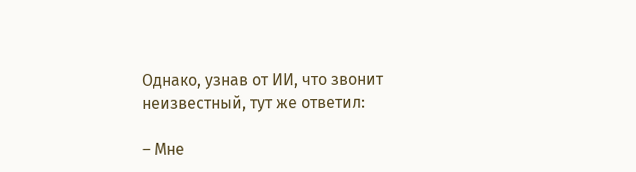Однако, узнав от ИИ, что звонит неизвестный, тут же ответил:

– Мне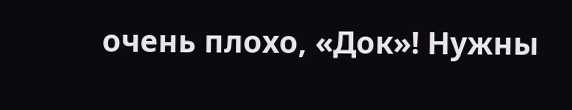очень плохо, «Док»! Нужны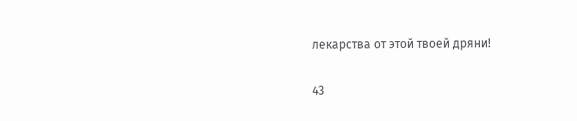лекарства от этой твоей дряни!

43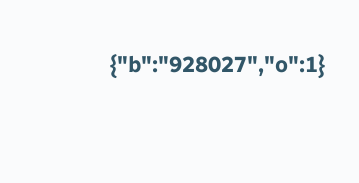{"b":"928027","o":1}